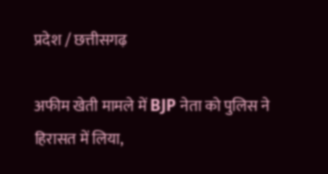प्रदेश / छत्तीसगढ़

अफीम खेती मामले में BJP नेता को पुलिस ने हिरासत में लिया,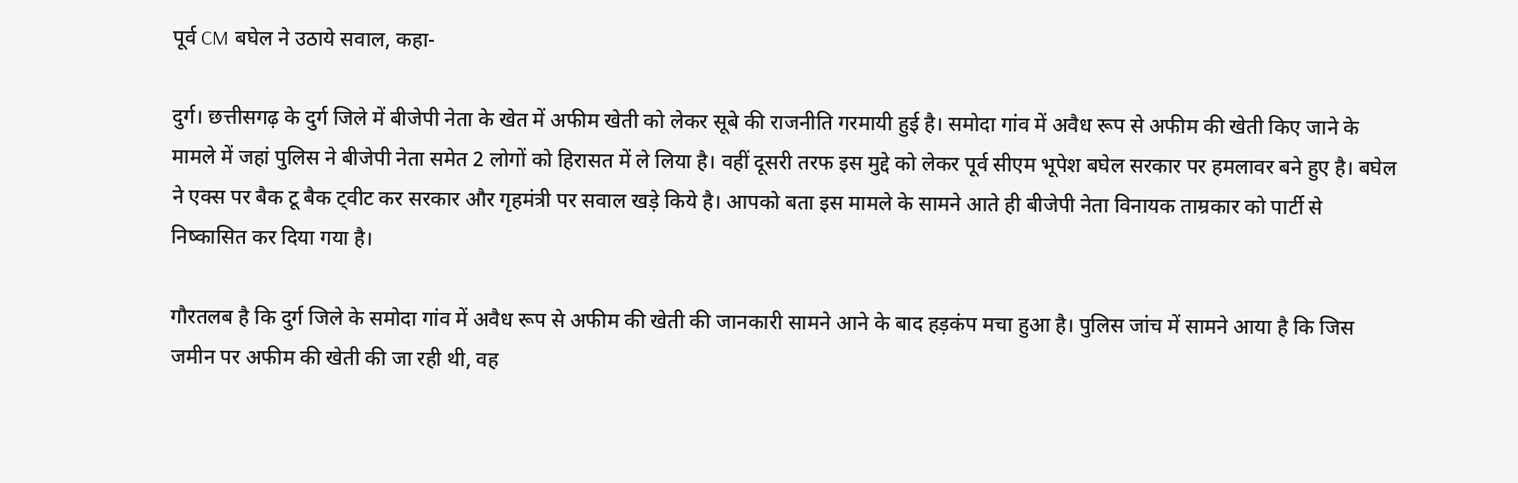पूर्व CM बघेल ने उठाये सवाल, कहा-

दुर्ग। छत्तीसगढ़ के दुर्ग जिले में बीजेपी नेता के खेत में अफीम खेती को लेकर सूबे की राजनीति गरमायी हुई है। समोदा गांव में अवैध रूप से अफीम की खेती किए जाने के मामले में जहां पुलिस ने बीजेपी नेता समेत 2 लोगों को हिरासत में ले लिया है। वहीं दूसरी तरफ इस मुद्दे को लेकर पूर्व सीएम भूपेश बघेल सरकार पर हमलावर बने हुए है। बघेल ने एक्स पर बैक टू बैक ट्वीट कर सरकार और गृहमंत्री पर सवाल खड़े किये है। आपको बता इस मामले के सामने आते ही बीजेपी नेता विनायक ताम्रकार को पार्टी से निष्कासित कर दिया गया है।

गौरतलब है कि दुर्ग जिले के समोदा गांव में अवैध रूप से अफीम की खेती की जानकारी सामने आने के बाद हड़कंप मचा हुआ है। पुलिस जांच में सामने आया है कि जिस जमीन पर अफीम की खेती की जा रही थी, वह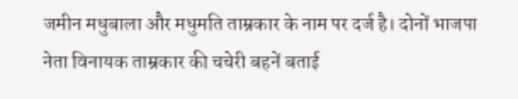जमीन मधुबाला और मधुमति ताम्रकार के नाम पर दर्ज है। दोनों भाजपा नेता विनायक ताम्रकार की चचेरी बहनें बताई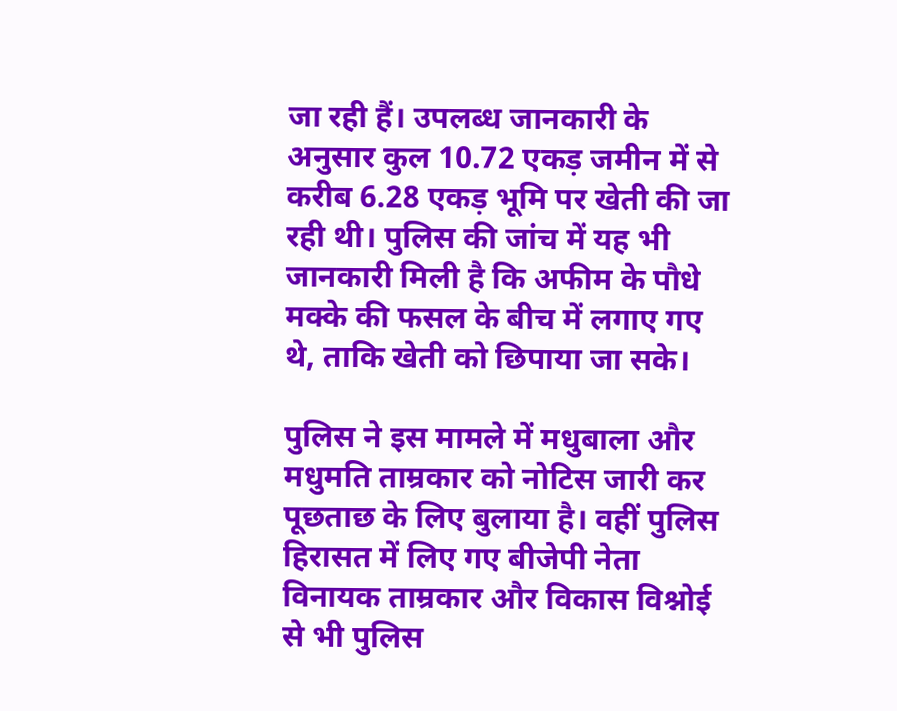जा रही हैं। उपलब्ध जानकारी के अनुसार कुल 10.72 एकड़ जमीन में से करीब 6.28 एकड़ भूमि पर खेती की जा रही थी। पुलिस की जांच में यह भी जानकारी मिली है कि अफीम के पौधे मक्के की फसल के बीच में लगाए गए थे, ताकि खेती को छिपाया जा सके।

पुलिस ने इस मामले में मधुबाला और मधुमति ताम्रकार को नोटिस जारी कर पूछताछ के लिए बुलाया है। वहीं पुलिस हिरासत में लिए गए बीजेपी नेता विनायक ताम्रकार और विकास विश्नोई से भी पुलिस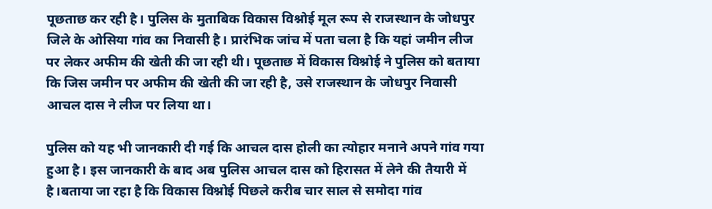पूछताछ कर रही है। पुलिस के मुताबिक विकास विश्नोई मूल रूप से राजस्थान के जोधपुर जिले के ओसिया गांव का निवासी है। प्रारंभिक जांच में पता चला है कि यहां जमीन लीज पर लेकर अफीम की खेती की जा रही थी। पूछताछ में विकास विश्नोई ने पुलिस को बताया कि जिस जमीन पर अफीम की खेती की जा रही है, उसे राजस्थान के जोधपुर निवासी आचल दास ने लीज पर लिया था।

पुलिस को यह भी जानकारी दी गई कि आचल दास होली का त्योहार मनाने अपने गांव गया हुआ है। इस जानकारी के बाद अब पुलिस आचल दास को हिरासत में लेने की तैयारी में है।बताया जा रहा है कि विकास विश्नोई पिछले करीब चार साल से समोदा गांव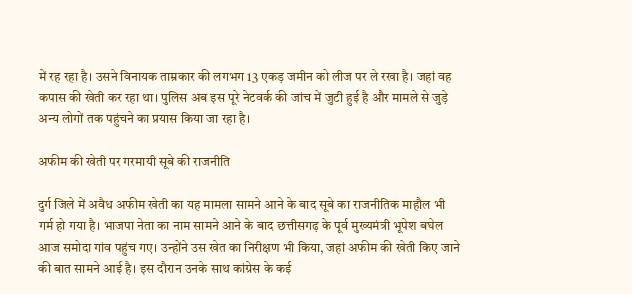में रह रहा है। उसने विनायक ताम्रकार की लगभग 13 एकड़ जमीन को लीज पर ले रखा है। जहां वह कपास की खेती कर रहा था। पुलिस अब इस पूरे नेटवर्क की जांच में जुटी हुई है और मामले से जुड़े अन्य लोगों तक पहुंचने का प्रयास किया जा रहा है।

अफीम की खेती पर गरमायी सूबे की राजनीति

दुर्ग जिले में अवैध अफीम खेती का यह मामला सामने आने के बाद सूबे का राजनीतिक माहौल भी गर्म हो गया है। भाजपा नेता का नाम सामने आने के बाद छत्तीसगढ़ के पूर्व मुख्यमंत्री भूपेश बघेल आज समोदा गांव पहुंच गए। उन्होंने उस खेत का निरीक्षण भी किया, जहां अफीम की खेती किए जाने की बात सामने आई है। इस दौरान उनके साथ कांग्रेस के कई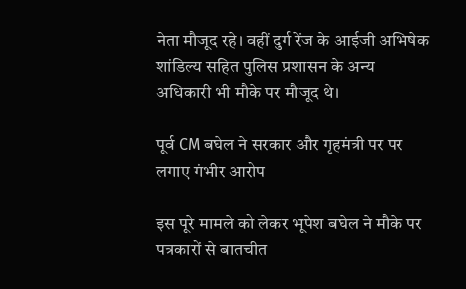नेता मौजूद रहे। वहीं दुर्ग रेंज के आईजी अभिषेक शांडिल्य सहित पुलिस प्रशासन के अन्य अधिकारी भी मौके पर मौजूद थे।

पूर्व CM बघेल ने सरकार और गृहमंत्री पर पर लगाए गंभीर आरोप

इस पूरे मामले को लेकर भूपेश बघेल ने मौके पर पत्रकारों से बातचीत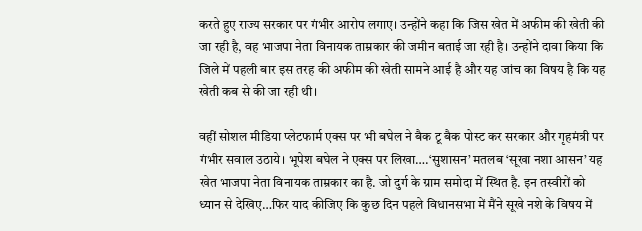करते हुए राज्य सरकार पर गंभीर आरोप लगाए। उन्होंने कहा कि जिस खेत में अफीम की खेती की जा रही है, वह भाजपा नेता विनायक ताम्रकार की जमीन बताई जा रही है। उन्होंने दावा किया कि जिले में पहली बार इस तरह की अफीम की खेती सामने आई है और यह जांच का विषय है कि यह खेती कब से की जा रही थी।

वहीं सोशल मीडिया प्लेटफार्म एक्स पर भी बघेल ने बैक टू बैक पोस्ट कर सरकार और गृहमंत्री पर गंभीर सवाल उठाये। भूपेश बघेल ने एक्स पर लिखा….‘सुशासन’ मतलब ‘सूखा नशा आसन’ यह खेत भाजपा नेता विनायक ताम्रकार का है. जो दुर्ग के ग्राम समोदा में स्थित है. इन तस्वीरों को ध्यान से देखिए…फिर याद कीजिए कि कुछ दिन पहले विधानसभा में मैंने सूखे नशे के विषय में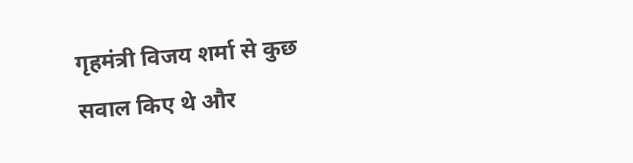गृहमंत्री विजय शर्मा से कुछ सवाल किए थे और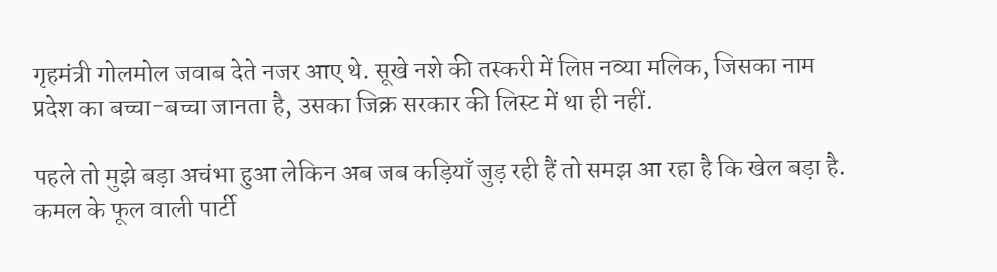गृहमंत्री गोलमोल जवाब देते नजर आए थे. सूखे नशे की तस्करी में लिप्त नव्या मलिक, जिसका नाम प्रदेश का बच्चा-बच्चा जानता है, उसका जिक्र सरकार की लिस्ट में था ही नहीं.

पहले तो मुझे बड़ा अचंभा हुआ लेकिन अब जब कड़ियाँ जुड़ रही हैं तो समझ आ रहा है कि खेल बड़ा है. कमल के फूल वाली पार्टी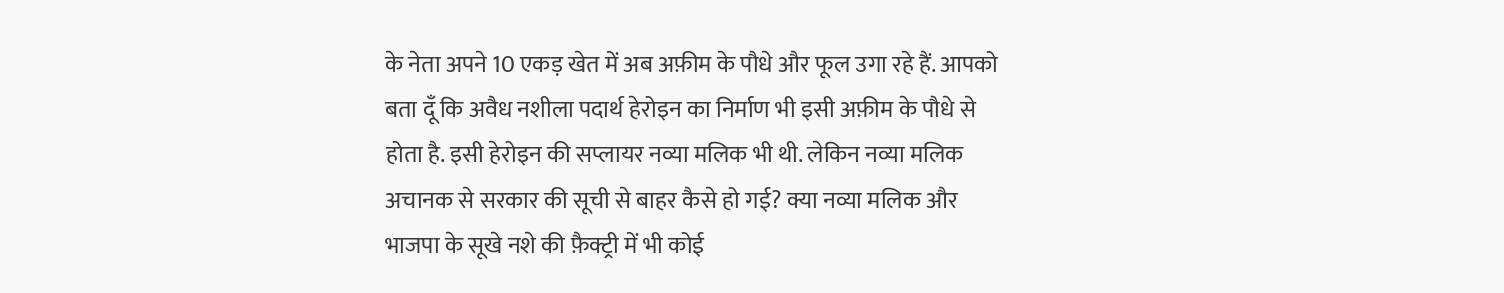के नेता अपने 10 एकड़ खेत में अब अफ़ीम के पौधे और फूल उगा रहे हैं. आपको बता दूँ कि अवैध नशीला पदार्थ हेरोइन का निर्माण भी इसी अफ़ीम के पौधे से होता है. इसी हेरोइन की सप्लायर नव्या मलिक भी थी. लेकिन नव्या मलिक अचानक से सरकार की सूची से बाहर कैसे हो गई? क्या नव्या मलिक और भाजपा के सूखे नशे की फ़ैक्ट्री में भी कोई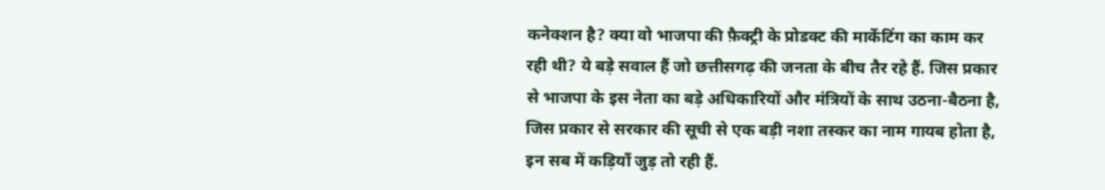कनेक्शन है? क्या वो भाजपा की फ़ैक्ट्री के प्रोडक्ट की मार्केटिंग का काम कर रही थी? ये बड़े सवाल हैं जो छत्तीसगढ़ की जनता के बीच तैर रहे हैं. जिस प्रकार से भाजपा के इस नेता का बड़े अधिकारियों और मंत्रियों के साथ उठना-बैठना है, जिस प्रकार से सरकार की सूची से एक बड़ी नशा तस्कर का नाम गायब होता है, इन सब में कड़ियाँ जुड़ तो रही हैं.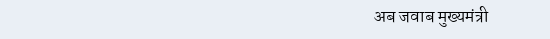अब जवाब मुख्यमंत्री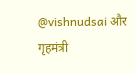@vishnudsai और गृहमंत्री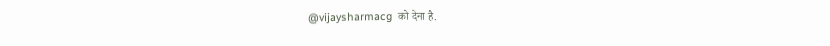@vijaysharmacg  को देना है.